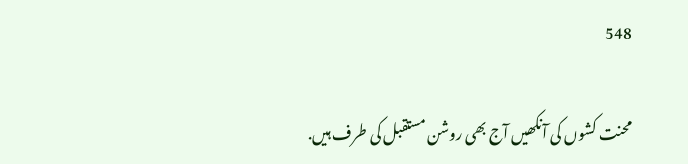548

محنت کشوں کی آنکھیں آج بھی روشن مستقبل کی طرف ہیں.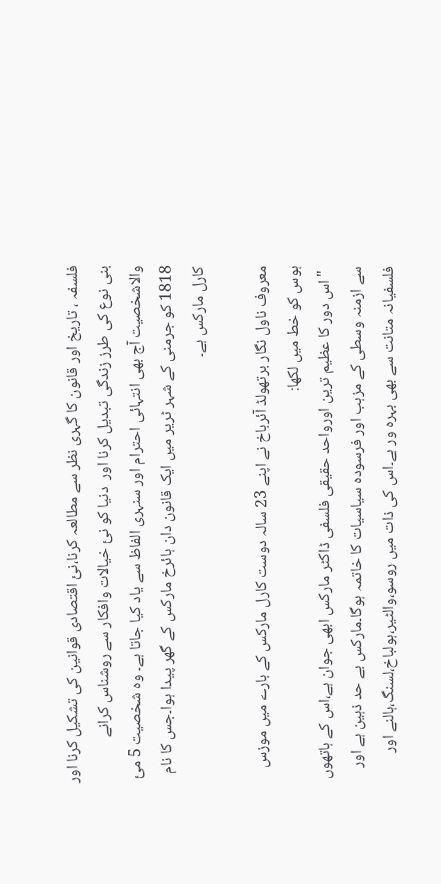فلسفہ ، تاریخ اور قانون کا گہری نظر سے مطالعہ کرنا،نئ اقتصادی قوانین کی تشکیل کرنا اور بنی نوع کی طرز زندگی تبدیل کرنا اور  دنیا کو نئ خیالات وافکار سے روشناس کرانے والاشخصیت آج بھی انتہائی احترام اور سنہری الفاظ سے یاد کیا جاتا ہے۔ وہ شخصیت 5 مئ 1818 کو جرمنی کے شہر ٹریر میں ایک قانون دان ہائرخ مارکس کے گھر پیدا ہوا۔جس کا نام کارل مارکس ہے۔

معروف ناول نگار برتھولڈ آئرباخ نے اپنے 23 سالہ دوست کارل مارکس کے بارے میں موزس ہوس کو خط میں لکھا:
 " اس دور کا عظیم ترین اورواحد حقیقی فلسفی ڈاکٹر مارکس ابھی جوان ہے،اس کے ہاتھوں سے ازمنہ وسطی کے مزہب اور فرسودہ سیاسیات کا خاتمہ ہوگا۔مارکس بے حد ذہین ہے اور فلسفیانہ متانت سے بھی بہرہ ور ہے۔اس کی ذات میں روسو،والٹیر،ہولباخ،لسنگ،ہالنے اور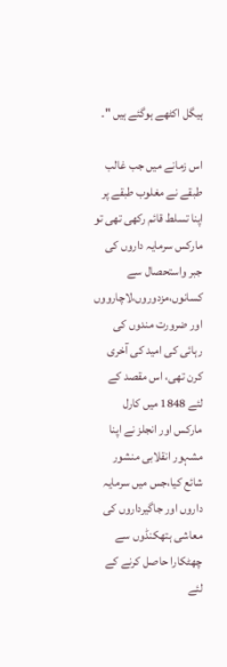ہیگل اکٹھے ہوگئے ہیں "۔

اس زمانے میں جب غالب طبقے نے مغلوب طبقے پر اپنا تسلط قائم رکھی تھی تو مارکس سرمایہ داروں کی جبر واستحصال سے  کسانوں،مزدوروں،لاچارووں اور ضرورت مندوں کی رہائی کی امید کی آخری کرن تھی، اس مقصد کے لئے 1848 میں کارل مارکس اور انجلز نے اپنا مشہور انقلابی منشور شائع کیا،جس میں سرمایہ داروں اور جاگیرداروں کی معاشی ہتھکنڈوں سے  چھٹکارا حاصل کرنے کے لئے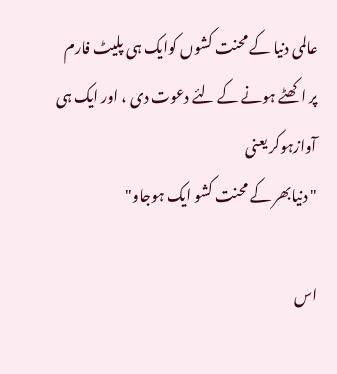عالمی دنیا کے محنت کشوں کوایک ہی پلیٹ فارم پر اکھٹے ہونے کے لئے دعوت دی ، اور ایک ہی آوازہوکر یعنی
"دنیابھر کے محنت کشو ایک ہوجاو"

اس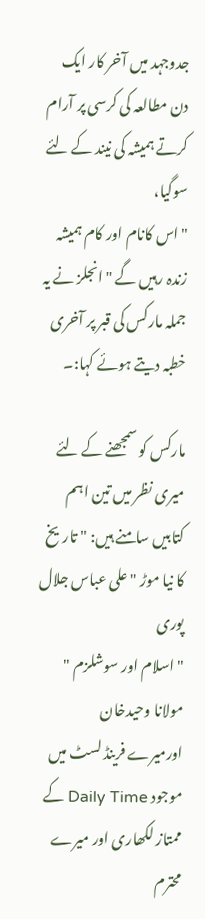جدوجہد میں آخر کار ایک دن مطالعہ کی کرسی پر آرام کرتے ہمیشہ کی نیند کے لئے سوگیا،
"اس کانام اور کام ہمیشہ زندہ رہیں گے "انجلز نے یہ جملہ مارکس کی قبر پر آخری خطبہ دیتے ہوئے کہا:۔

مارکس کو سمجھنے کے لئے میری نظر میں تین اہم کتابیں سامنے ہیں: " تاریخ کا نیا موڑ " علی عباس جلال پوری
"اسلام اور سوشلزم "  مولانا وحیدخان
اورمیرے فرینڈ لسٹ میں موجود Daily Time کے ممتاز لکھاری اور میرے محترم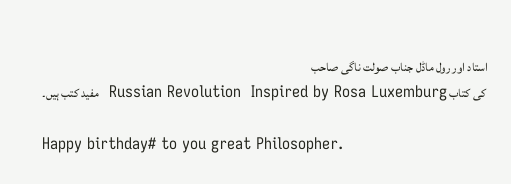استاد اور رول ماڈل جناب صولت ناگی صاحب
 کی کتاب Russian Revolution  Inspired by Rosa Luxemburg  مفید کتب ہیں۔

Happy birthday# to you great Philosopher.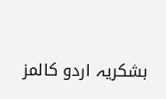بشکریہ اردو کالمز